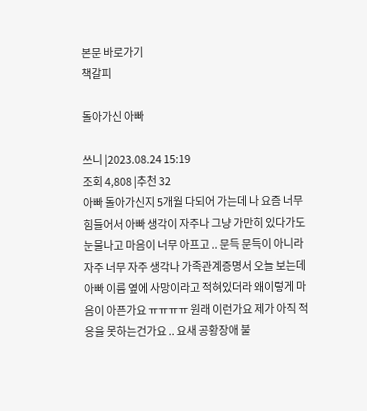본문 바로가기
책갈피

돌아가신 아빠

쓰니 |2023.08.24 15:19
조회 4,808 |추천 32
아빠 돌아가신지 5개월 다되어 가는데 나 요즘 너무 힘들어서 아빠 생각이 자주나 그냥 가만히 있다가도 눈물나고 마음이 너무 아프고 .. 문득 문득이 아니라 자주 너무 자주 생각나 가족관계증명서 오늘 보는데 아빠 이름 옆에 사망이라고 적혀있더라 왜이렇게 마음이 아픈가요 ㅠㅠㅠㅠ 원래 이런가요 제가 아직 적응을 못하는건가요 .. 요새 공황장애 불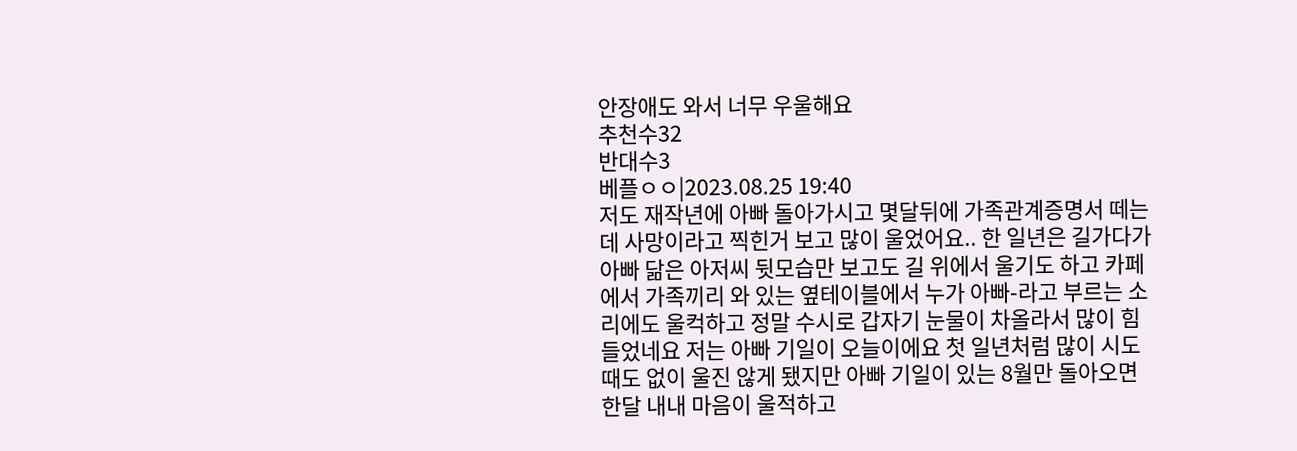안장애도 와서 너무 우울해요
추천수32
반대수3
베플ㅇㅇ|2023.08.25 19:40
저도 재작년에 아빠 돌아가시고 몇달뒤에 가족관계증명서 떼는데 사망이라고 찍힌거 보고 많이 울었어요.. 한 일년은 길가다가 아빠 닮은 아저씨 뒷모습만 보고도 길 위에서 울기도 하고 카페에서 가족끼리 와 있는 옆테이블에서 누가 아빠-라고 부르는 소리에도 울컥하고 정말 수시로 갑자기 눈물이 차올라서 많이 힘들었네요 저는 아빠 기일이 오늘이에요 첫 일년처럼 많이 시도때도 없이 울진 않게 됐지만 아빠 기일이 있는 8월만 돌아오면 한달 내내 마음이 울적하고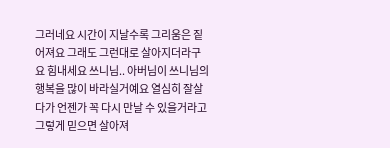그러네요 시간이 지날수록 그리움은 짙어져요 그래도 그런대로 살아지더라구요 힘내세요 쓰니님.. 아버님이 쓰니님의 행복을 많이 바라실거예요 열심히 잘살다가 언젠가 꼭 다시 만날 수 있을거라고 그렇게 믿으면 살아져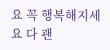요 꼭 행복해지세요 다 괜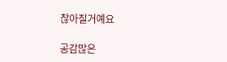찮아질거예요

공감많은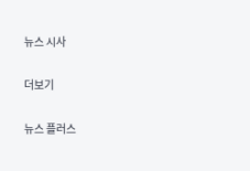뉴스 시사

더보기

뉴스 플러스